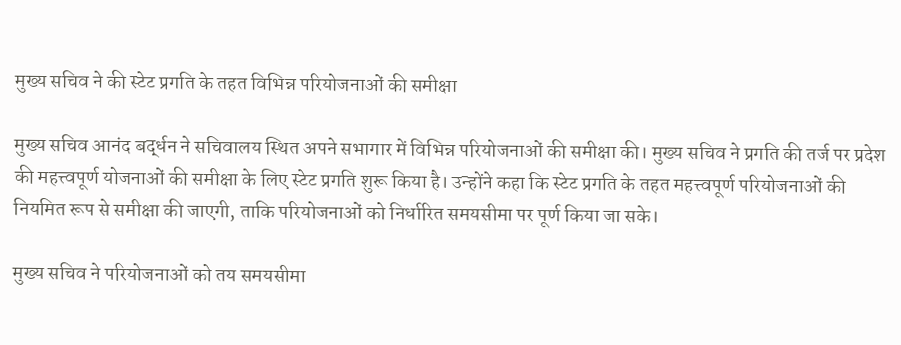मुख्य सचिव ने की स्टेट प्रगति के तहत विभिन्न परियोजनाओं की समीक्षा

मुख्य सचिव आनंद बर्द्धन ने सचिवालय स्थित अपने सभागार में विभिन्न परियोजनाओं की समीक्षा की। मुख्य सचिव ने प्रगति की तर्ज पर प्रदेश की महत्त्वपूर्ण योजनाओं की समीक्षा के लिए स्टेट प्रगति शुरू किया है। उन्होंने कहा कि स्टेट प्रगति के तहत महत्त्वपूर्ण परियोजनाओं की नियमित रूप से समीक्षा की जाएगी, ताकि परियोजनाओं को निर्धारित समयसीमा पर पूर्ण किया जा सके।

मुख्य सचिव ने परियोजनाओं को तय समयसीमा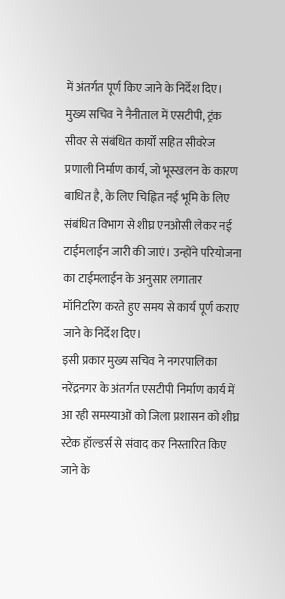में अंतर्गत पूर्ण किए जाने के निर्देश दिए। मुख्य सचिव ने नैनीताल में एसटीपी, ट्रंक सीवर से संबंधित कार्यों सहित सीवरेज प्रणाली निर्माण कार्य, जो भूस्खलन के कारण बाधित है, के लिए चिह्नित नई भूमि के लिए संबंधित विभाग से शीघ्र एनओसी लेकर नई टाईमलाईन जारी की जाएं। उन्होंने परियोजना का टाईमलाईन के अनुसार लगातार मॉनिटरिंग करते हुए समय से कार्य पूर्ण कराए जाने के निर्देश दिए।
इसी प्रकार मुख्य सचिव ने नगरपालिका नरेंद्रनगर के अंतर्गत एसटीपी निर्माण कार्य में आ रही समस्याओं को जिला प्रशासन को शीघ्र स्टेक हॉल्डर्स से संवाद कर निस्तारित किए जाने के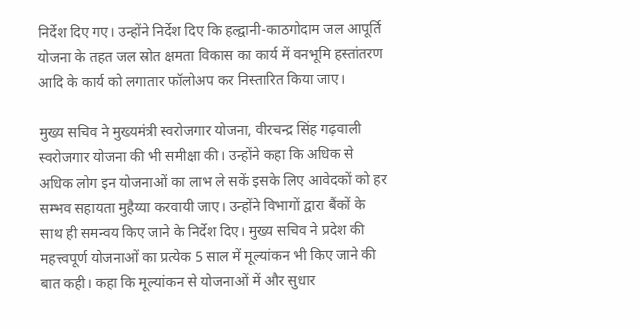निर्देश दिए गए। उन्होंने निर्देश दिए कि हल्द्वानी-काठगोदाम जल आपूर्ति योजना के तहत जल स्रोत क्षमता विकास का कार्य में वनभूमि हस्तांतरण आदि के कार्य को लगातार फॉलोअप कर निस्तारित किया जाए।

मुख्य सचिव ने मुख्यमंत्री स्वरोजगार योजना, वीरचन्द्र सिंह गढ़वाली स्वरोजगार योजना की भी समीक्षा की। उन्होंने कहा कि अधिक से अधिक लोग इन योजनाओं का लाभ ले सकें इसके लिए आवेदकों को हर सम्भव सहायता मुहैय्या करवायी जाए। उन्होंने विभागों द्वारा बैंकों के साथ ही समन्वय किए जाने के निर्देश दिए। मुख्य सचिव ने प्रदेश की महत्त्वपूर्ण योजनाओं का प्रत्येक 5 साल में मूल्यांकन भी किए जाने की बात कही। कहा कि मूल्यांकन से योजनाओं में और सुधार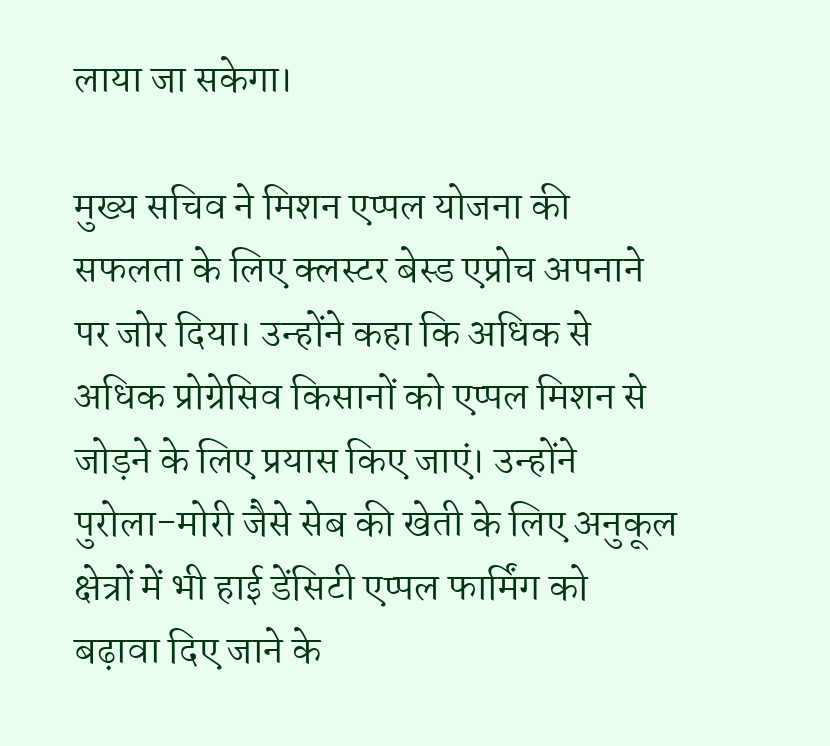लाया जा सकेगा।

मुख्य सचिव ने मिशन एप्पल योजना की सफलता के लिए क्लस्टर बेस्ड एप्रोच अपनाने पर जोर दिया। उन्होंने कहा कि अधिक से अधिक प्रोग्रेसिव किसानों को एप्पल मिशन से जोड़ने के लिए प्रयास किए जाएं। उन्होंने पुरोला-मोरी जैसे सेब की खेती के लिए अनुकूल क्षेत्रों में भी हाई डेंसिटी एप्पल फार्मिंग को बढ़ावा दिए जाने के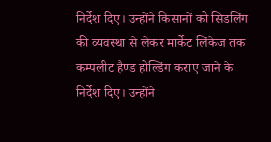निर्देश दिए। उन्होंने किसानों को सिडलिंग की व्यवस्था से लेकर मार्केट लिंकेज तक कम्पलीट हैण्ड होल्डिंग कराए जाने के निर्देश दिए। उन्होंने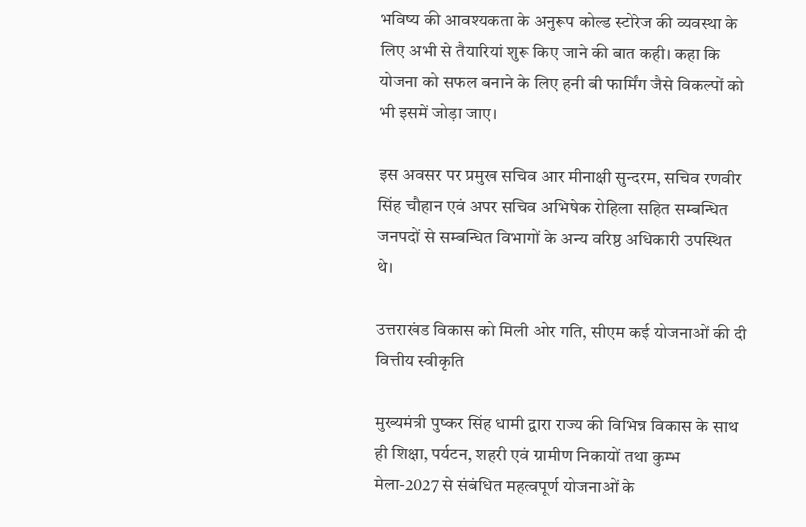भविष्य की आवश्यकता के अनुरूप कोल्ड स्टोरेज की व्यवस्था के लिए अभी से तैयारियां शुरू किए जाने की बात कही। कहा कि योजना को सफल बनाने के लिए हनी बी फार्मिंग जैसे विकल्पों को भी इसमें जोड़ा जाए।

इस अवसर पर प्रमुख सचिव आर मीनाक्षी सुन्दरम, सचिव रणवीर सिंह चौहान एवं अपर सचिव अभिषेक रोहिला सहित सम्बन्धित जनपदों से सम्बन्धित विभागों के अन्य वरिष्ठ अधिकारी उपस्थित थे।

उत्तराखंड विकास को मिली ओर गति, सीएम कई योजनाओं की दी वित्तीय स्वीकृति

मुख्यमंत्री पुष्कर सिंह धामी द्वारा राज्य की विभिन्न विकास के साथ ही शिक्षा, पर्यटन, शहरी एवं ग्रामीण निकायों तथा कुम्भ मेला-2027 से संबंधित महत्वपूर्ण योजनाओं के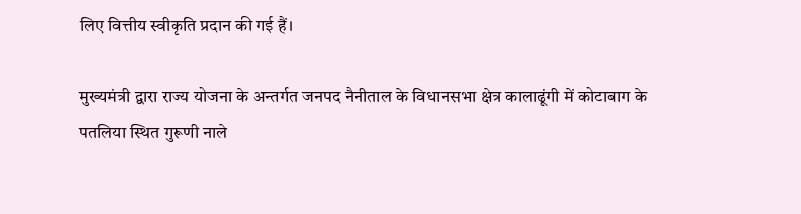लिए वित्तीय स्वीकृति प्रदान की गई हैं।

मुख्यमंत्री द्वारा राज्य योजना के अन्तर्गत जनपद नैनीताल के विधानसभा क्षेत्र कालाढूंगी में कोटाबाग के पतलिया स्थित गुरूणी नाले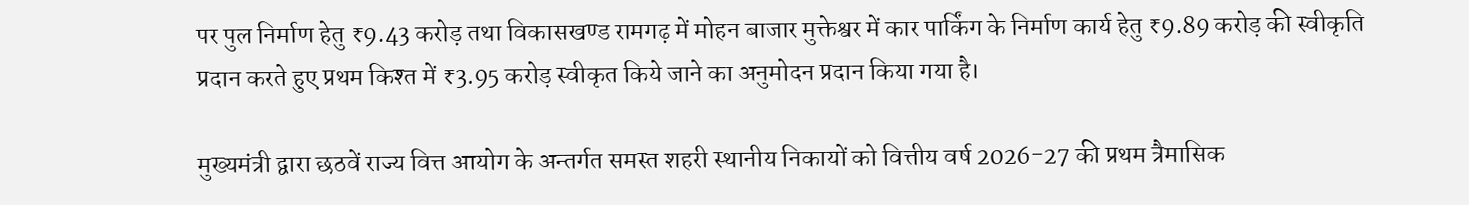पर पुल निर्माण हेतु ₹9.43 करोड़ तथा विकासखण्ड रामगढ़ में मोहन बाजार मुक्तेश्वर में कार पार्किंग के निर्माण कार्य हेतु ₹9.89 करोड़ की स्वीकृति प्रदान करते हुए प्रथम किश्त में ₹3.95 करोड़ स्वीकृत किये जाने का अनुमोदन प्रदान किया गया है।

मुख्यमंत्री द्वारा छठवें राज्य वित्त आयोग के अन्तर्गत समस्त शहरी स्थानीय निकायों को वित्तीय वर्ष 2026-27 की प्रथम त्रैमासिक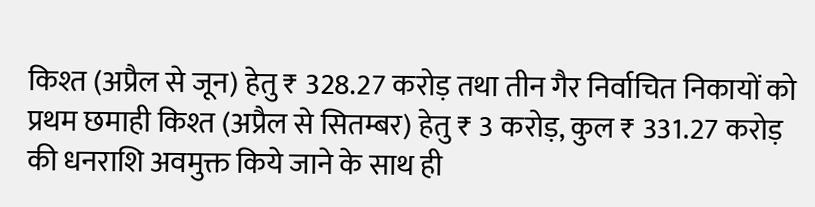किश्त (अप्रैल से जून) हेतु ₹ 328.27 करोड़ तथा तीन गैर निर्वाचित निकायों को प्रथम छमाही किश्त (अप्रैल से सितम्बर) हेतु ₹ 3 करोड़, कुल ₹ 331.27 करोड़ की धनराशि अवमुक्त किये जाने के साथ ही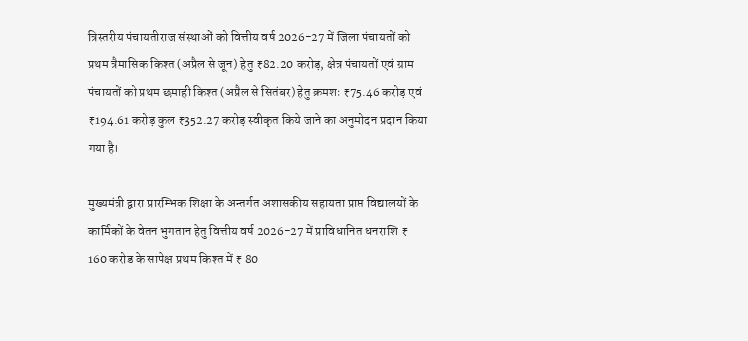त्रिस्तरीय पंचायतीराज संस्थाओं को वित्तीय वर्ष 2026-27 में जिला पंचायतों को प्रथम त्रैमासिक किश्त (अप्रैल से जून) हेतु ₹82.20 करोड़, क्षेत्र पंचायतों एवं ग्राम पंचायतों को प्रथम छमाही किश्त (अप्रैल से सितंबर) हेतु क्रमशः ₹75.46 करोड़ एवं ₹194.61 करोड़ कुल ₹352.27 करोड़ स्वीकृत किये जाने का अनुमोदन प्रदान किया गया है।

मुख्यमंत्री द्वारा प्रारम्भिक शिक्षा के अन्तर्गत अशासकीय सहायता प्राप्त विद्यालयों के कार्मिकों के वेतन भुगतान हेतु वित्तीय वर्ष 2026-27 में प्राविधानित धनराशि ₹ 160 करोड के सापेक्ष प्रथम किश्त में ₹ 80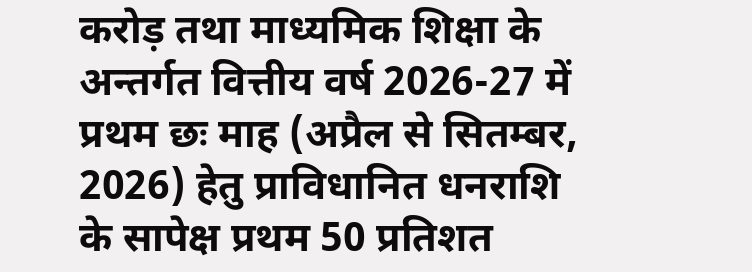करोड़ तथा माध्यमिक शिक्षा के अन्तर्गत वित्तीय वर्ष 2026-27 में प्रथम छः माह (अप्रैल से सितम्बर, 2026) हेतु प्राविधानित धनराशि के सापेक्ष प्रथम 50 प्रतिशत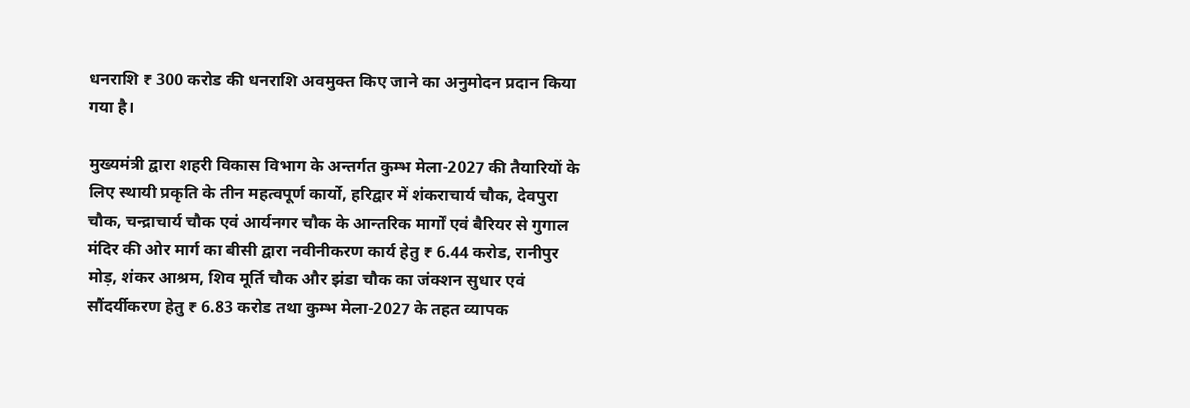धनराशि ₹ 300 करोड की धनराशि अवमुक्त किए जाने का अनुमोदन प्रदान किया गया है।

मुख्यमंत्री द्वारा शहरी विकास विभाग के अन्तर्गत कुम्भ मेला-2027 की तैयारियों के लिए स्थायी प्रकृति के तीन महत्वपूर्ण कार्यो, हरिद्वार में शंकराचार्य चौक, देवपुरा चौक, चन्द्राचार्य चौक एवं आर्यनगर चौक के आन्तरिक मार्गों एवं बैरियर से गुगाल मंदिर की ओर मार्ग का बीसी द्वारा नवीनीकरण कार्य हेतु ₹ 6.44 करोड, रानीपुर मोड़, शंकर आश्रम, शिव मूर्ति चौक और झंडा चौक का जंक्शन सुधार एवं सौंदर्यीकरण हेतु ₹ 6.83 करोड तथा कुम्भ मेला-2027 के तहत व्यापक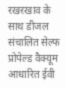रखरखाव के साथ डीजल संचालित सेल्फ प्रोपेल्ड वैक्यूम आधारित ईवी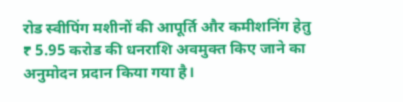रोड स्वीपिंग मशीनों की आपूर्ति और कमीशनिंग हेतु ₹ 5.95 करोड की धनराशि अवमुक्त किए जाने का अनुमोदन प्रदान किया गया है।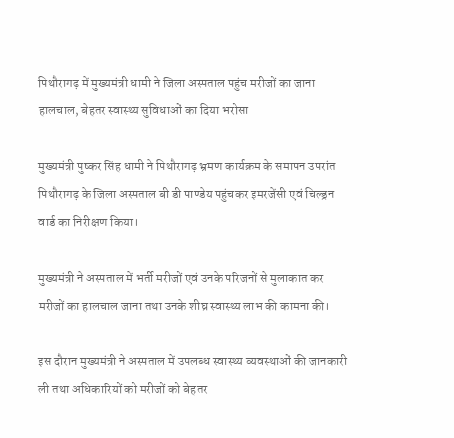पिथौरागढ़ में मुख्यमंत्री धामी ने जिला अस्पताल पहुंच मरीजों का जाना हालचाल, बेहतर स्वास्थ्य सुविधाओं का दिया भरोसा

मुख्यमंत्री पुष्कर सिंह धामी ने पिथौरागढ़ भ्रमण कार्यक्रम के समापन उपरांत पिथौरागढ़ के जिला अस्पताल बी डी पाण्डेय पहुंचकर इमरजेंसी एवं चिल्ड्रन वार्ड का निरीक्षण किया।

मुख्यमंत्री ने अस्पताल में भर्ती मरीजों एवं उनके परिजनों से मुलाकात कर मरीजों का हालचाल जाना तथा उनके शीघ्र स्वास्थ्य लाभ की कामना की।

इस दौरान मुख्यमंत्री ने अस्पताल में उपलब्ध स्वास्थ्य व्यवस्थाओं की जानकारी ली तथा अधिकारियों को मरीजों को बेहतर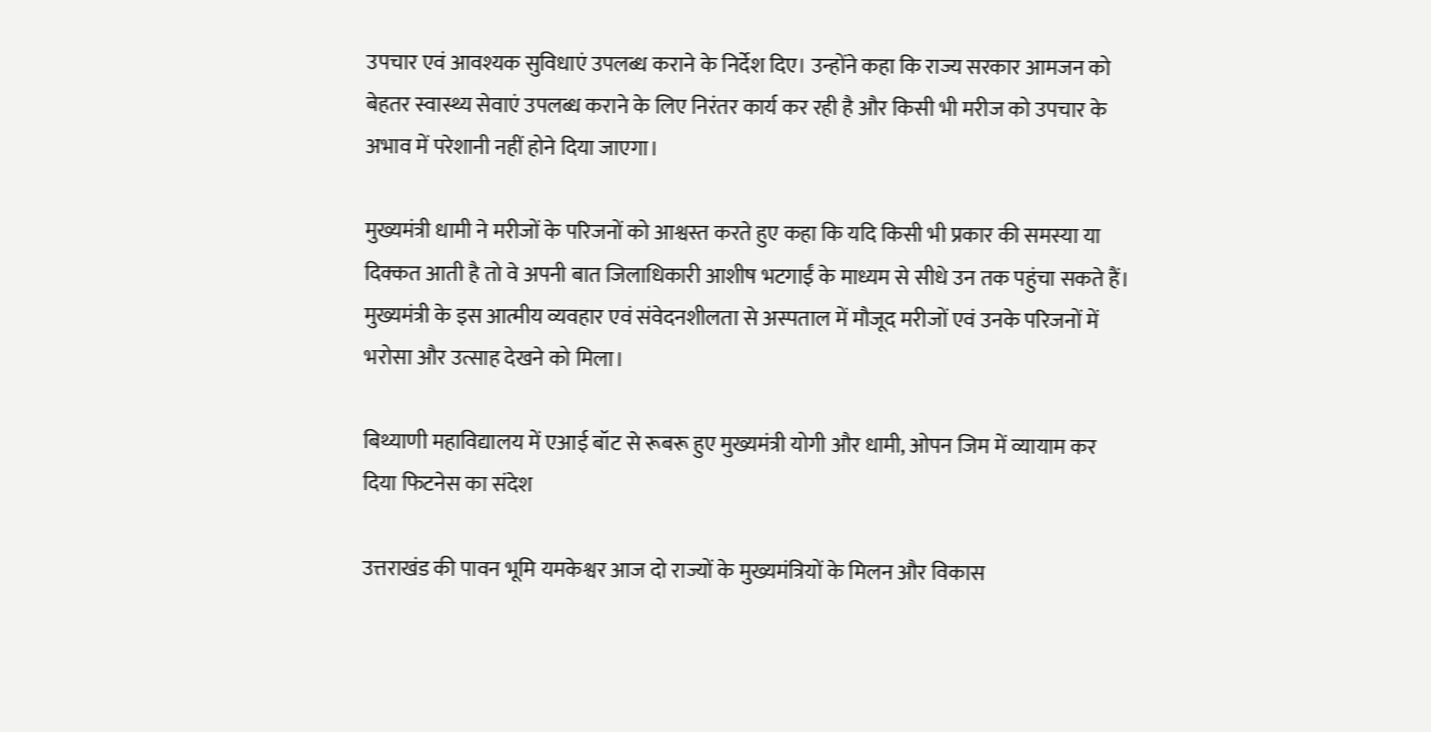उपचार एवं आवश्यक सुविधाएं उपलब्ध कराने के निर्देश दिए। उन्होंने कहा कि राज्य सरकार आमजन को बेहतर स्वास्थ्य सेवाएं उपलब्ध कराने के लिए निरंतर कार्य कर रही है और किसी भी मरीज को उपचार के अभाव में परेशानी नहीं होने दिया जाएगा।

मुख्यमंत्री धामी ने मरीजों के परिजनों को आश्वस्त करते हुए कहा कि यदि किसी भी प्रकार की समस्या या दिक्कत आती है तो वे अपनी बात जिलाधिकारी आशीष भटगाईं के माध्यम से सीधे उन तक पहुंचा सकते हैं। मुख्यमंत्री के इस आत्मीय व्यवहार एवं संवेदनशीलता से अस्पताल में मौजूद मरीजों एवं उनके परिजनों में भरोसा और उत्साह देखने को मिला।

बिथ्याणी महाविद्यालय में एआई बॉट से रूबरू हुए मुख्यमंत्री योगी और धामी, ओपन जिम में व्यायाम कर दिया फिटनेस का संदेश

उत्तराखंड की पावन भूमि यमकेश्वर आज दो राज्यों के मुख्यमंत्रियों के मिलन और विकास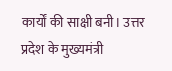कार्यों की साक्षी बनी। उत्तर प्रदेश के मुख्यमंत्री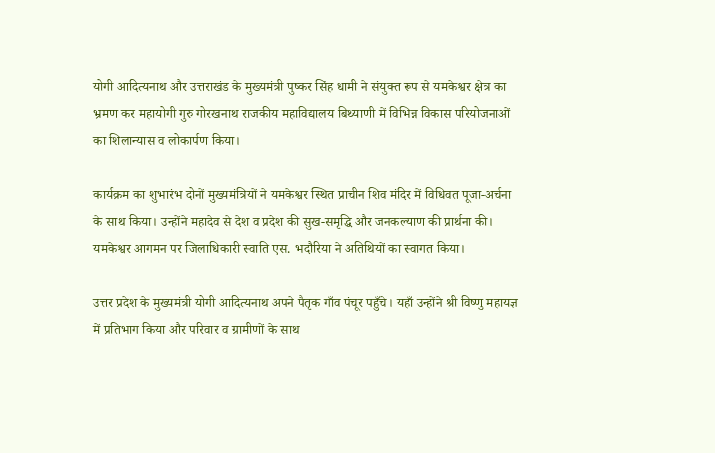योगी आदित्यनाथ और उत्तराखंड के मुख्यमंत्री पुष्कर सिंह धामी ने संयुक्त रूप से यमकेश्वर क्षेत्र का भ्रमण कर महायोगी गुरु गोरखनाथ राजकीय महाविद्यालय बिथ्याणी में विभिन्न विकास परियोजनाओं का शिलान्यास व लोकार्पण किया।

कार्यक्रम का शुभारंभ दोनों मुख्यमंत्रियों ने यमकेश्वर स्थित प्राचीन शिव मंदिर में विधिवत पूजा-अर्चना के साथ किया। उन्होंने महादेव से देश व प्रदेश की सुख-समृद्धि और जनकल्याण की प्रार्थना की। यमकेश्वर आगमन पर जिलाधिकारी स्वाति एस. भदौरिया ने अतिथियों का स्वागत किया।

उत्तर प्रदेश के मुख्यमंत्री योगी आदित्यनाथ अपने पैतृक गाँव पंचूर पहुँचे। यहाँ उन्होंने श्री विष्णु महायज्ञ में प्रतिभाग किया और परिवार व ग्रामीणों के साथ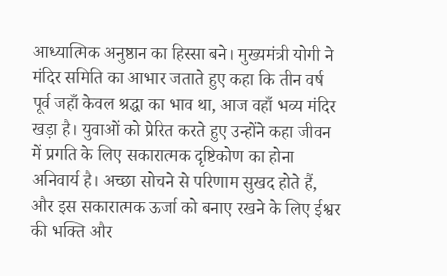आध्यात्मिक अनुष्ठान का हिस्सा बने। मुख्यमंत्री योगी ने मंदिर समिति का आभार जताते हुए कहा कि तीन वर्ष पूर्व जहाँ केवल श्रद्धा का भाव था, आज वहाँ भव्य मंदिर खड़ा है। युवाओं को प्रेरित करते हुए उन्होंने कहा जीवन में प्रगति के लिए सकारात्मक दृष्टिकोण का होना अनिवार्य है। अच्छा सोचने से परिणाम सुखद होते हैं, और इस सकारात्मक ऊर्जा को बनाए रखने के लिए ईश्वर की भक्ति और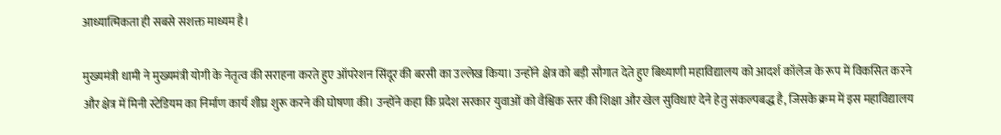आध्यात्मिकता ही सबसे सशक्त माध्यम है।

मुख्यमंत्री धामी ने मुख्यमंत्री योगी के नेतृत्व की सराहना करते हुए ऑपरेशन सिंदूर की बरसी का उल्लेख किया। उन्होंने क्षेत्र को बड़ी सौगात देते हुए बिथ्याणी महाविद्यालय को आदर्श कॉलेज के रूप में विकसित करने और क्षेत्र में मिनी स्टेडियम का निर्माण कार्य शीघ्र शुरू करने की घोषणा की। उन्होंने कहा कि प्रदेश सरकार युवाओं को वैश्विक स्तर की शिक्षा और खेल सुविधाएं देने हेतु संकल्पबद्ध है, जिसके क्रम में इस महाविद्यालय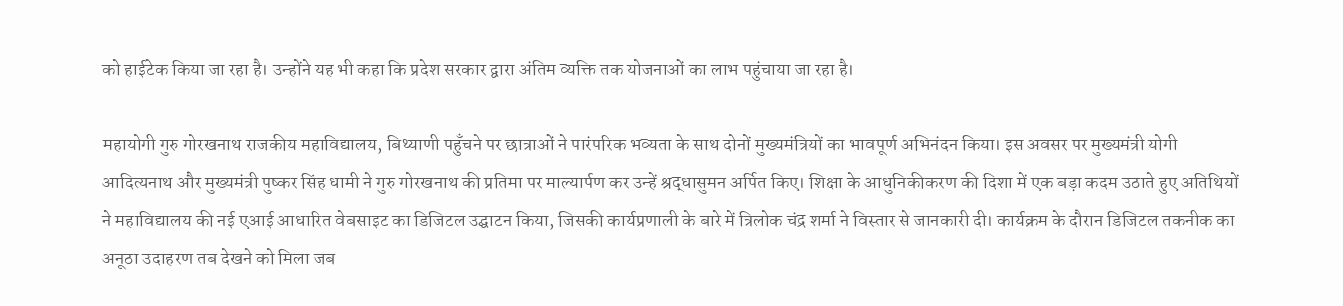को हाईटेक किया जा रहा है। उन्होंने यह भी कहा कि प्रदेश सरकार द्वारा अंतिम व्यक्ति तक योजनाओं का लाभ पहुंचाया जा रहा है।

महायोगी गुरु गोरखनाथ राजकीय महाविद्यालय, बिथ्याणी पहुँचने पर छात्राओं ने पारंपरिक भव्यता के साथ दोनों मुख्यमंत्रियों का भावपूर्ण अभिनंदन किया। इस अवसर पर मुख्यमंत्री योगी आदित्यनाथ और मुख्यमंत्री पुष्कर सिंह धामी ने गुरु गोरखनाथ की प्रतिमा पर माल्यार्पण कर उन्हें श्रद्धासुमन अर्पित किए। शिक्षा के आधुनिकीकरण की दिशा में एक बड़ा कदम उठाते हुए अतिथियों ने महाविद्यालय की नई एआई आधारित वेबसाइट का डिजिटल उद्घाटन किया, जिसकी कार्यप्रणाली के बारे में त्रिलोक चंद्र शर्मा ने विस्तार से जानकारी दी। कार्यक्रम के दौरान डिजिटल तकनीक का अनूठा उदाहरण तब देखने को मिला जब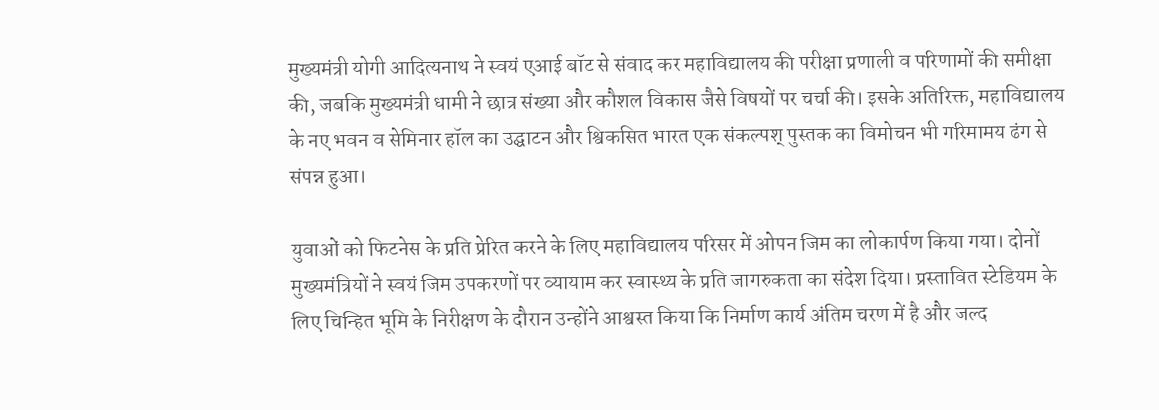मुख्यमंत्री योगी आदित्यनाथ ने स्वयं एआई बॉट से संवाद कर महाविद्यालय की परीक्षा प्रणाली व परिणामों की समीक्षा की, जबकि मुख्यमंत्री धामी ने छात्र संख्या और कौशल विकास जैसे विषयों पर चर्चा की। इसके अतिरिक्त, महाविद्यालय के नए भवन व सेमिनार हॉल का उद्घाटन और श्विकसित भारत एक संकल्पश् पुस्तक का विमोचन भी गरिमामय ढंग से संपन्न हुआ।

युवाओं को फिटनेस के प्रति प्रेरित करने के लिए महाविद्यालय परिसर में ओपन जिम का लोकार्पण किया गया। दोनों मुख्यमंत्रियों ने स्वयं जिम उपकरणों पर व्यायाम कर स्वास्थ्य के प्रति जागरुकता का संदेश दिया। प्रस्तावित स्टेडियम के लिए चिन्हित भूमि के निरीक्षण के दौरान उन्होंने आश्वस्त किया कि निर्माण कार्य अंतिम चरण में है और जल्द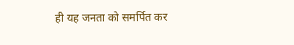ही यह जनता को समर्पित कर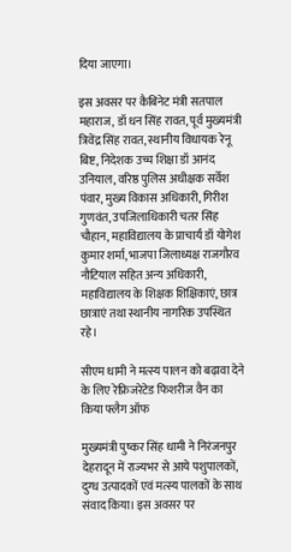दिया जाएगा।

इस अवसर पर कैबिनेट मंत्री सतपाल महाराज, डॉ धन सिंह रावत, पूर्व मुख्यमंत्री त्रिवेंद्र सिंह रावत, स्थानीय विधायक रेनू बिष्ट, निदेशक उच्च शिक्षा डॉ आनंद उनियाल, वरिष्ठ पुलिस अधीक्षक सर्वेश पंवार, मुख्य विकास अधिकारी, गिरीश गुणवंत, उपजिलाधिकारी चतर सिंह चौहान, महाविद्यालय के प्राचार्य डॉ योगेश कुमार शर्मा, भाजपा जिलाध्यक्ष राजगौरव नौटियाल सहित अन्य अधिकारी, महाविद्यालय के शिक्षक शिक्षिकाएं, छात्र छात्राएं तथा स्थानीय नागरिक उपस्थित रहे।

सीएम धामी ने मत्स्य पालन को बढ़ावा देने के लिए रेफ्रिजरेटेड फिशरीज वैन का किया फ्लैग ऑफ

मुख्यमंत्री पुष्कर सिंह धामी ने निरंजनपुर देहरादून में राज्यभर से आये पशुपालकों, दुग्ध उत्पादकों एवं मत्स्य पालकों के साथ संवाद किया। इस अवसर पर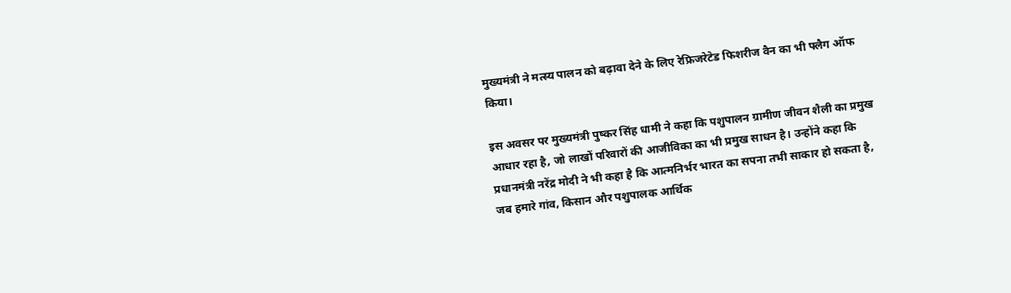मुख्यमंत्री ने मत्स्य पालन को बढ़ावा देने के लिए रेफ्रिजरेटेड फिशरीज वैन का भी फ्लैग ऑफ किया।

इस अवसर पर मुख्यमंत्री पुष्कर सिंह धामी ने कहा कि पशुपालन ग्रामीण जीवन शैली का प्रमुख आधार रहा है, जो लाखों परिवारों की आजीविका का भी प्रमुख साधन है। उन्होंने कहा कि प्रधानमंत्री नरेंद्र मोदी ने भी कहा है कि आत्मनिर्भर भारत का सपना तभी साकार हो सकता है, जब हमारे गांव, किसान और पशुपालक आर्थिक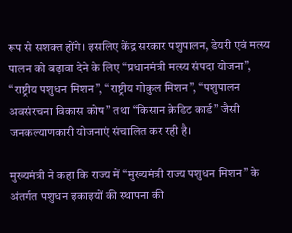रूप से सशक्त होंगे। इसलिए केंद्र सरकार पशुपालन, डेयरी एवं मत्स्य पालन को बढ़ावा देने के लिए “प्रधानमंत्री मत्स्य संपदा योजना”, “राष्ट्रीय पशुधन मिशन”, “राष्ट्रीय गोकुल मिशन”, “पशुपालन अवसंरचना विकास कोष” तथा “किसान क्रेडिट कार्ड” जैसी जनकल्याणकारी योजनाएं संचालित कर रही है।

मुख्यमंत्री ने कहा कि राज्य में “मुख्यमंत्री राज्य पशुधन मिशन” के अंतर्गत पशुधन इकाइयों की स्थापना की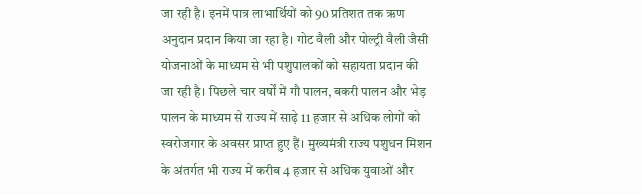जा रही है। इनमें पात्र लाभार्थियों को 90 प्रतिशत तक ऋण अनुदान प्रदान किया जा रहा है। गोट वैली और पोल्ट्री वैली जैसी योजनाओं के माध्यम से भी पशुपालकों को सहायता प्रदान की जा रही है। पिछले चार वर्षों में गौ पालन, बकरी पालन और भेड़ पालन के माध्यम से राज्य में साढ़े 11 हजार से अधिक लोगों को स्वरोजगार के अवसर प्राप्त हुए हैं। मुख्यमंत्री राज्य पशुधन मिशन के अंतर्गत भी राज्य में करीब 4 हजार से अधिक युवाओं और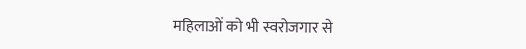महिलाओं को भी स्वरोजगार से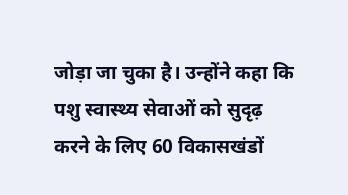जोड़ा जा चुका है। उन्होंने कहा कि पशु स्वास्थ्य सेवाओं को सुदृढ़ करने के लिए 60 विकासखंडों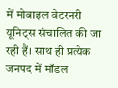में मोबाइल वेटरनरी यूनिट्स संचालित की जा रही हैं। साथ ही प्रत्येक जनपद में मॉडल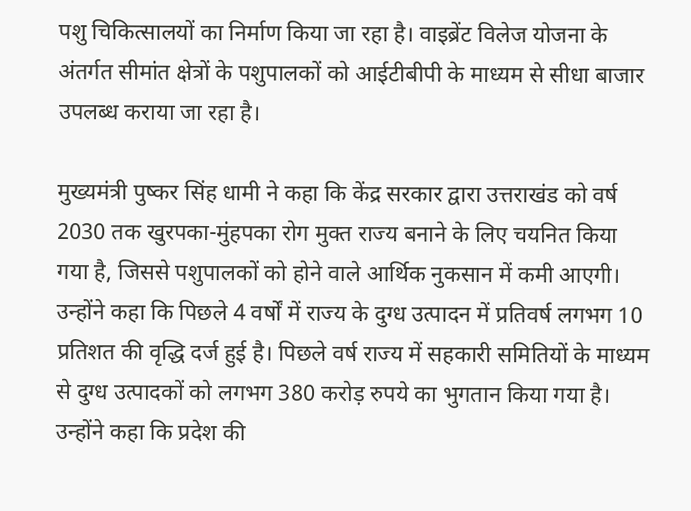पशु चिकित्सालयों का निर्माण किया जा रहा है। वाइब्रेंट विलेज योजना के अंतर्गत सीमांत क्षेत्रों के पशुपालकों को आईटीबीपी के माध्यम से सीधा बाजार उपलब्ध कराया जा रहा है।

मुख्यमंत्री पुष्कर सिंह धामी ने कहा कि केंद्र सरकार द्वारा उत्तराखंड को वर्ष 2030 तक खुरपका-मुंहपका रोग मुक्त राज्य बनाने के लिए चयनित किया गया है, जिससे पशुपालकों को होने वाले आर्थिक नुकसान में कमी आएगी। उन्होंने कहा कि पिछले 4 वर्षों में राज्य के दुग्ध उत्पादन में प्रतिवर्ष लगभग 10 प्रतिशत की वृद्धि दर्ज हुई है। पिछले वर्ष राज्य में सहकारी समितियों के माध्यम से दुग्ध उत्पादकों को लगभग 380 करोड़ रुपये का भुगतान किया गया है। उन्होंने कहा कि प्रदेश की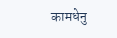कामधेनु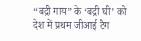“बद्री गाय” के ‘बद्री घी’ को देश में प्रथम जीआई टैग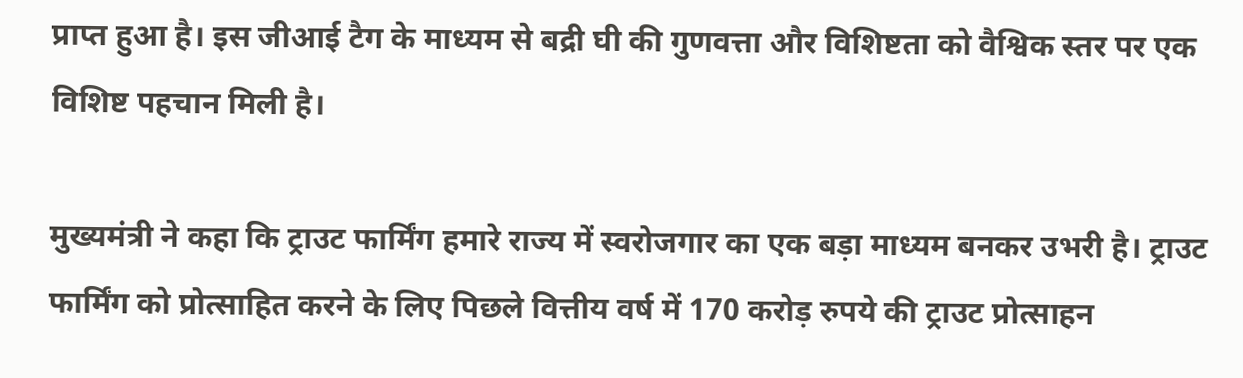प्राप्त हुआ है। इस जीआई टैग के माध्यम से बद्री घी की गुणवत्ता और विशिष्टता को वैश्विक स्तर पर एक विशिष्ट पहचान मिली है।

मुख्यमंत्री ने कहा कि ट्राउट फार्मिंग हमारे राज्य में स्वरोजगार का एक बड़ा माध्यम बनकर उभरी है। ट्राउट फार्मिंग को प्रोत्साहित करने के लिए पिछले वित्तीय वर्ष में 170 करोड़ रुपये की ट्राउट प्रोत्साहन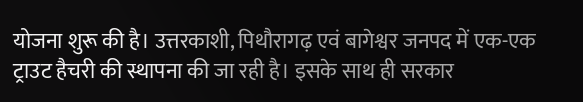योजना शुरू की है। उत्तरकाशी, पिथौरागढ़ एवं बागेश्वर जनपद में एक-एक ट्राउट हैचरी की स्थापना की जा रही है। इसके साथ ही सरकार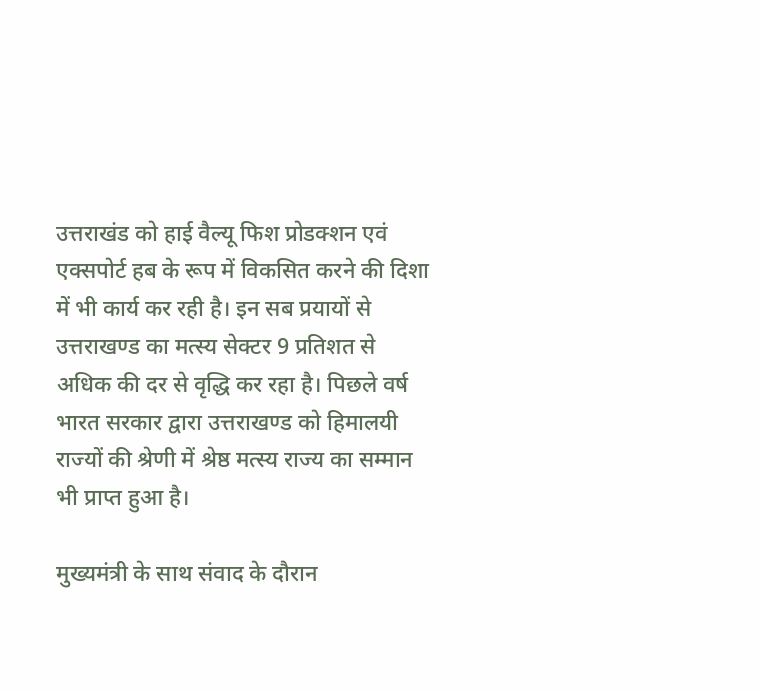उत्तराखंड को हाई वैल्यू फिश प्रोडक्शन एवं एक्सपोर्ट हब के रूप में विकसित करने की दिशा में भी कार्य कर रही है। इन सब प्रयायों से उत्तराखण्ड का मत्स्य सेक्टर 9 प्रतिशत से अधिक की दर से वृद्धि कर रहा है। पिछले वर्ष भारत सरकार द्वारा उत्तराखण्ड को हिमालयी राज्यों की श्रेणी में श्रेष्ठ मत्स्य राज्य का सम्मान भी प्राप्त हुआ है।

मुख्यमंत्री के साथ संवाद के दौरान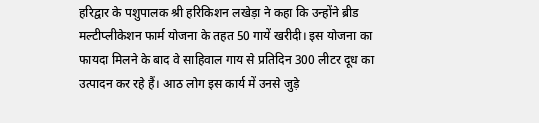हरिद्वार के पशुपालक श्री हरिकिशन लखेड़ा ने कहा कि उन्होंने ब्रीड मल्टीप्लीकेशन फार्म योजना के तहत 50 गायें खरीदी। इस योजना का फायदा मिलने के बाद वे साहिवाल गाय से प्रतिदिन 300 लीटर दूध का उत्पादन कर रहे हैं। आठ लोग इस कार्य में उनसे जुड़े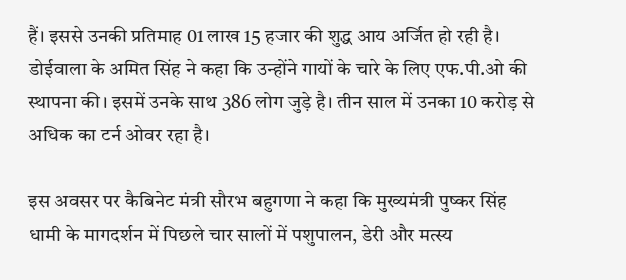हैं। इससे उनकी प्रतिमाह 01 लाख 15 हजार की शुद्ध आय अर्जित हो रही है। डोईवाला के अमित सिंह ने कहा कि उन्होंने गायों के चारे के लिए एफ.पी.ओ की स्थापना की। इसमें उनके साथ 386 लोग जुड़े है। तीन साल में उनका 10 करोड़ से अधिक का टर्न ओवर रहा है।

इस अवसर पर कैबिनेट मंत्री सौरभ बहुगणा ने कहा कि मुख्यमंत्री पुष्कर सिंह धामी के मागदर्शन में पिछले चार सालों में पशुपालन, डेरी और मत्स्य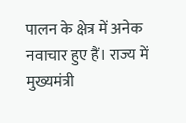पालन के क्षेत्र में अनेक नवाचार हुए हैं। राज्य में मुख्यमंत्री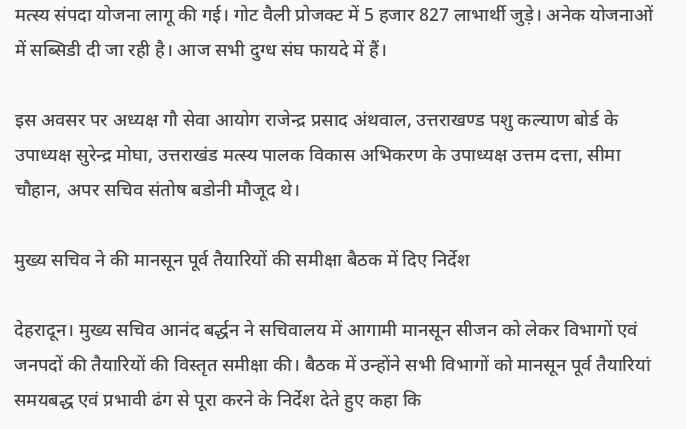मत्स्य संपदा योजना लागू की गई। गोट वैली प्रोजक्ट में 5 हजार 827 लाभार्थी जुड़े। अनेक योजनाओं में सब्सिडी दी जा रही है। आज सभी दुग्ध संघ फायदे में हैं।

इस अवसर पर अध्यक्ष गौ सेवा आयोग राजेन्द्र प्रसाद अंथवाल, उत्तराखण्ड पशु कल्याण बोर्ड के उपाध्यक्ष सुरेन्द्र मोघा, उत्तराखंड मत्स्य पालक विकास अभिकरण के उपाध्यक्ष उत्तम दत्ता, सीमा चौहान, अपर सचिव संतोष बडोनी मौजूद थे।

मुख्य सचिव ने की मानसून पूर्व तैयारियों की समीक्षा बैठक में दिए निर्देश

देहरादून। मुख्य सचिव आनंद बर्द्धन ने सचिवालय में आगामी मानसून सीजन को लेकर विभागों एवं जनपदों की तैयारियों की विस्तृत समीक्षा की। बैठक में उन्होंने सभी विभागों को मानसून पूर्व तैयारियां समयबद्ध एवं प्रभावी ढंग से पूरा करने के निर्देश देते हुए कहा कि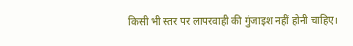किसी भी स्तर पर लापरवाही की गुंजाइश नहीं होनी चाहिए।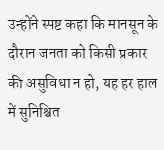उन्होंने स्पष्ट कहा कि मानसून के दौरान जनता को किसी प्रकार की असुविधा न हो, यह हर हाल में सुनिश्चित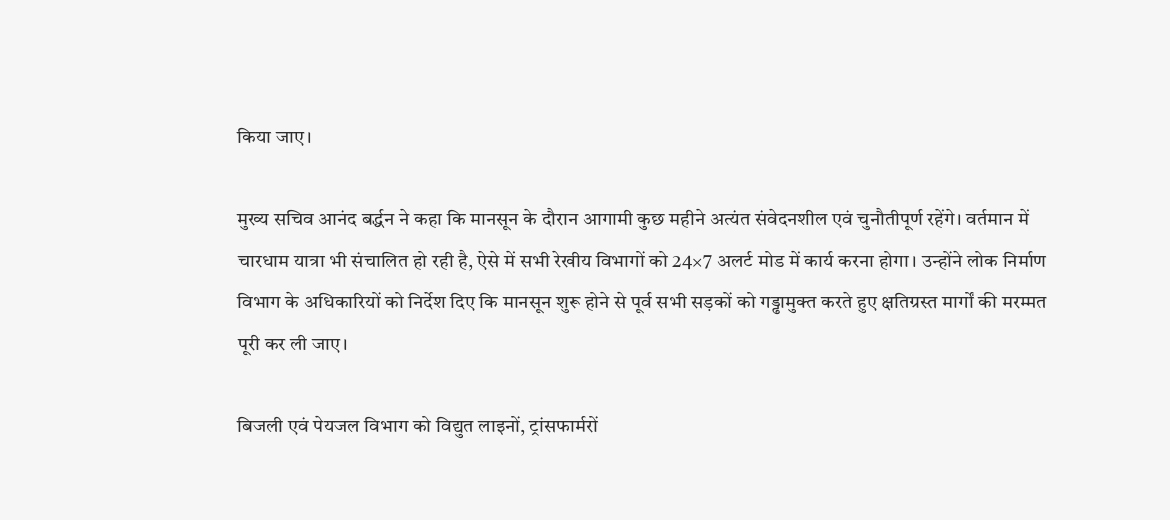किया जाए।

मुख्य सचिव आनंद बर्द्धन ने कहा कि मानसून के दौरान आगामी कुछ महीने अत्यंत संवेदनशील एवं चुनौतीपूर्ण रहेंगे। वर्तमान में चारधाम यात्रा भी संचालित हो रही है, ऐसे में सभी रेखीय विभागों को 24×7 अलर्ट मोड में कार्य करना होगा। उन्होंने लोक निर्माण विभाग के अधिकारियों को निर्देश दिए कि मानसून शुरू होने से पूर्व सभी सड़कों को गड्ढामुक्त करते हुए क्षतिग्रस्त मार्गों की मरम्मत पूरी कर ली जाए।

बिजली एवं पेयजल विभाग को विद्युत लाइनों, ट्रांसफार्मरों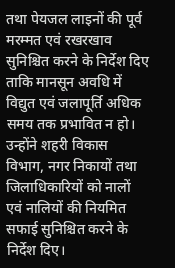तथा पेयजल लाइनों की पूर्व मरम्मत एवं रखरखाव सुनिश्चित करने के निर्देश दिए ताकि मानसून अवधि में विद्युत एवं जलापूर्ति अधिक समय तक प्रभावित न हो। उन्होंने शहरी विकास विभाग, नगर निकायों तथा जिलाधिकारियों को नालों एवं नालियों की नियमित सफाई सुनिश्चित करने के निर्देश दिए।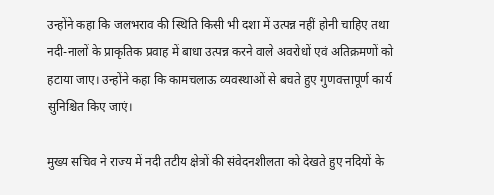उन्होंने कहा कि जलभराव की स्थिति किसी भी दशा में उत्पन्न नहीं होनी चाहिए तथा नदी-नालों के प्राकृतिक प्रवाह में बाधा उत्पन्न करने वाले अवरोधों एवं अतिक्रमणों को हटाया जाए। उन्होंने कहा कि कामचलाऊ व्यवस्थाओं से बचते हुए गुणवत्तापूर्ण कार्य सुनिश्चित किए जाएं।

मुख्य सचिव ने राज्य में नदी तटीय क्षेत्रों की संवेदनशीलता को देखते हुए नदियों के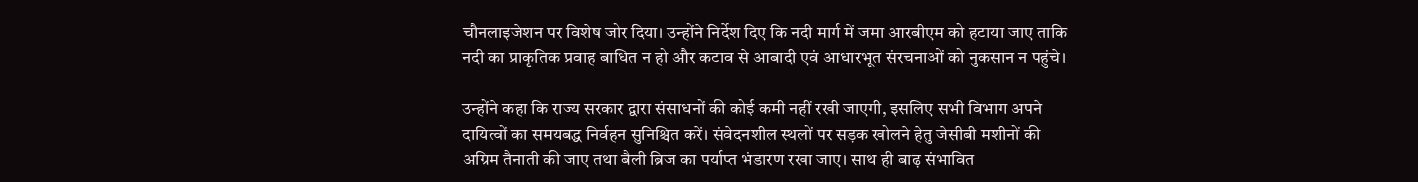चौनलाइजेशन पर विशेष जोर दिया। उन्होंने निर्देश दिए कि नदी मार्ग में जमा आरबीएम को हटाया जाए ताकि नदी का प्राकृतिक प्रवाह बाधित न हो और कटाव से आबादी एवं आधारभूत संरचनाओं को नुकसान न पहुंचे।

उन्होंने कहा कि राज्य सरकार द्वारा संसाधनों की कोई कमी नहीं रखी जाएगी, इसलिए सभी विभाग अपने दायित्वों का समयबद्ध निर्वहन सुनिश्चित करें। संवेदनशील स्थलों पर सड़क खोलने हेतु जेसीबी मशीनों की अग्रिम तैनाती की जाए तथा बैली ब्रिज का पर्याप्त भंडारण रखा जाए। साथ ही बाढ़ संभावित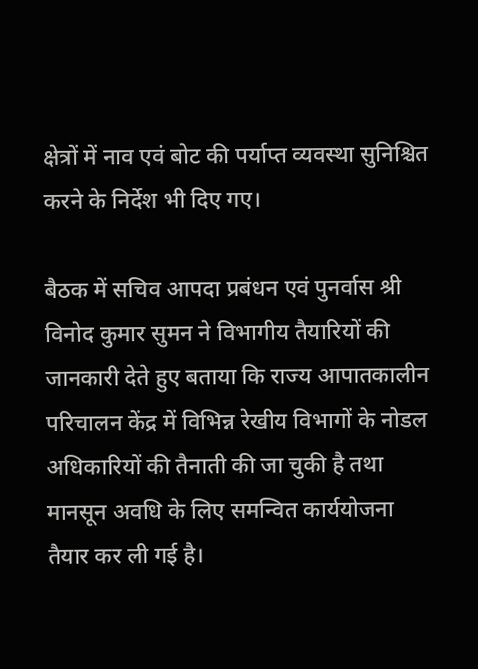क्षेत्रों में नाव एवं बोट की पर्याप्त व्यवस्था सुनिश्चित करने के निर्देश भी दिए गए।

बैठक में सचिव आपदा प्रबंधन एवं पुनर्वास श्री विनोद कुमार सुमन ने विभागीय तैयारियों की जानकारी देते हुए बताया कि राज्य आपातकालीन परिचालन केंद्र में विभिन्न रेखीय विभागों के नोडल अधिकारियों की तैनाती की जा चुकी है तथा मानसून अवधि के लिए समन्वित कार्ययोजना तैयार कर ली गई है।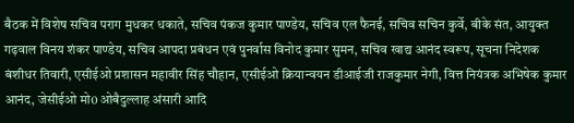बैठक में विशेष सचिव पराग मुधकर धकाते, सचिव पंकज कुमार पाण्डेय, सचिव एल फैनई, सचिव सचिन कुर्वे, बीके संत, आयुक्त गढ़वाल विनय शंकर पाण्डेय, सचिव आपदा प्रबंधन एवं पुनर्वास विनोद कुमार सुमन, सचिव खाद्य आनंद स्वरूप, सूचना निदेशक बंशीधर तिवारी, एसीईओ प्रशासन महावीर सिंह चौहान, एसीईओ क्रियान्वयन डीआईजी राजकुमार नेगी, वित्त नियंत्रक अभिषेक कुमार आनंद, जेसीईओ मो0 ओबैदुल्लाह अंसारी आदि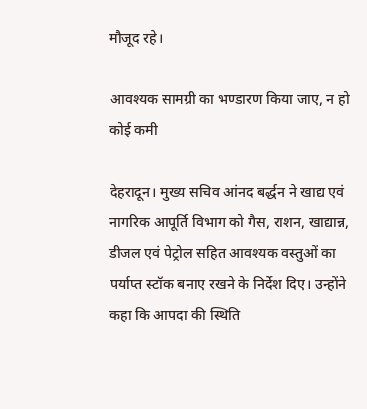मौजूद रहे।

आवश्यक सामग्री का भण्डारण किया जाए, न हो कोई कमी

देहरादून। मुख्य सचिव आंनद बर्द्धन ने खाद्य एवं नागरिक आपूर्ति विभाग को गैस, राशन, खाद्यान्न, डीजल एवं पेट्रोल सहित आवश्यक वस्तुओं का पर्याप्त स्टॉक बनाए रखने के निर्देश दिए। उन्होंने कहा कि आपदा की स्थिति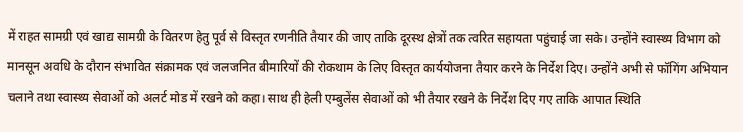में राहत सामग्री एवं खाद्य सामग्री के वितरण हेतु पूर्व से विस्तृत रणनीति तैयार की जाए ताकि दूरस्थ क्षेत्रों तक त्वरित सहायता पहुंचाई जा सके। उन्होंने स्वास्थ्य विभाग को मानसून अवधि के दौरान संभावित संक्रामक एवं जलजनित बीमारियों की रोकथाम के लिए विस्तृत कार्ययोजना तैयार करने के निर्देश दिए। उन्होंने अभी से फॉगिंग अभियान चलाने तथा स्वास्थ्य सेवाओं को अलर्ट मोड में रखने को कहा। साथ ही हेली एम्बुलेंस सेवाओं को भी तैयार रखने के निर्देश दिए गए ताकि आपात स्थिति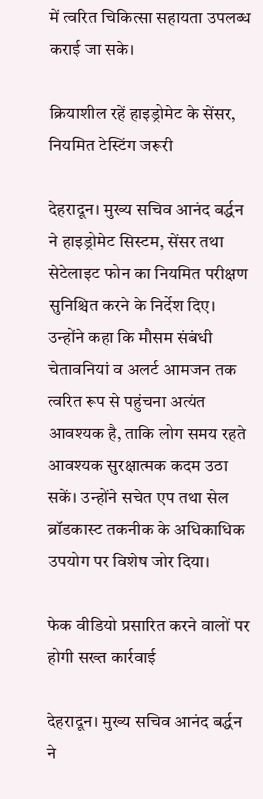में त्वरित चिकित्सा सहायता उपलब्ध कराई जा सके।

क्रियाशील रहें हाइड्रोमेट के सेंसर, नियमित टेस्टिंग जरूरी

देहरादून। मुख्य सचिव आनंद बर्द्धन ने हाइड्रोमेट सिस्टम, सेंसर तथा सेटेलाइट फोन का नियमित परीक्षण सुनिश्चित करने के निर्देश दिए। उन्होंने कहा कि मौसम संबंधी चेतावनियां व अलर्ट आमजन तक त्वरित रूप से पहुंचना अत्यंत आवश्यक है, ताकि लोग समय रहते आवश्यक सुरक्षात्मक कदम उठा सकें। उन्होंने सचेत एप तथा सेल ब्रॉडकास्ट तकनीक के अधिकाधिक उपयोग पर विशेष जोर दिया।

फेक वीडियो प्रसारित करने वालों पर होगी सख्त कार्रवाई

देहरादून। मुख्य सचिव आनंद बर्द्धन ने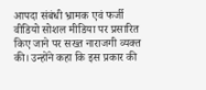आपदा संबंधी भ्रामक एवं फर्जी वीडियो सोशल मीडिया पर प्रसारित किए जाने पर सख्त नाराजगी व्यक्त की। उन्होंने कहा कि इस प्रकार की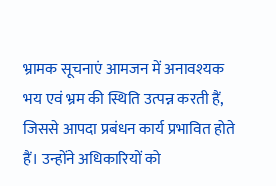भ्रामक सूचनाएं आमजन में अनावश्यक भय एवं भ्रम की स्थिति उत्पन्न करती हैं, जिससे आपदा प्रबंधन कार्य प्रभावित होते हैं। उन्होंने अधिकारियों को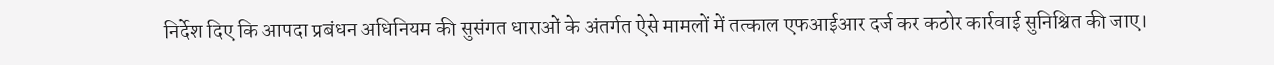निर्देश दिए कि आपदा प्रबंधन अधिनियम की सुसंगत धाराओं के अंतर्गत ऐसे मामलों में तत्काल एफआईआर दर्ज कर कठोर कार्रवाई सुनिश्चित की जाए।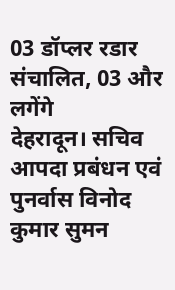03 डॉप्लर रडार संचालित, 03 और लगेंगे
देहरादून। सचिव आपदा प्रबंधन एवं पुनर्वास विनोद कुमार सुमन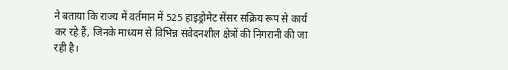ने बताया कि राज्य में वर्तमान में 525 हाइड्रोमेट सेंसर सक्रिय रूप से कार्य कर रहे हैं, जिनके माध्यम से विभिन्न संवेदनशील क्षेत्रों की निगरानी की जा रही है।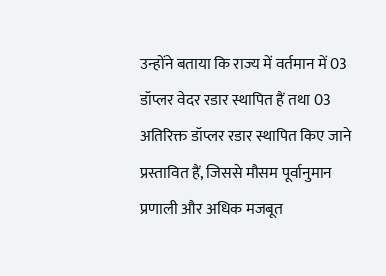उन्होंने बताया कि राज्य में वर्तमान में 03 डॉप्लर वेदर रडार स्थापित हैं तथा 03 अतिरिक्त डॉप्लर रडार स्थापित किए जाने प्रस्तावित हैं, जिससे मौसम पूर्वानुमान प्रणाली और अधिक मजबूत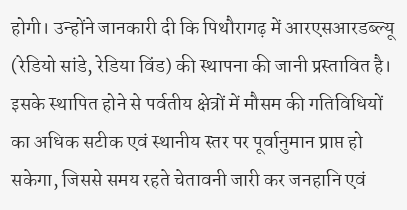होगी। उन्होंने जानकारी दी कि पिथौरागढ़ में आरएसआरडब्ल्यू (रेडियो सांडे, रेडिया विंड) की स्थापना की जानी प्रस्तावित है। इसके स्थापित होने से पर्वतीय क्षेत्रों में मौसम की गतिविधियों का अधिक सटीक एवं स्थानीय स्तर पर पूर्वानुमान प्राप्त हो सकेगा, जिससे समय रहते चेतावनी जारी कर जनहानि एवं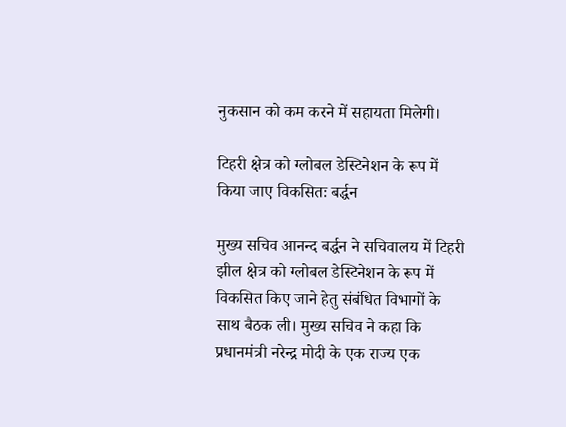नुकसान को कम करने में सहायता मिलेगी।

टिहरी क्षेत्र को ग्लोबल डेस्टिनेशन के रूप में किया जाए विकसितः बर्द्धन

मुख्य सचिव आनन्द बर्द्धन ने सचिवालय में टिहरी झील क्षेत्र को ग्लोबल डेस्टिनेशन के रूप में विकसित किए जाने हेतु संबंधित विभागों के साथ बैठक ली। मुख्य सचिव ने कहा कि प्रधानमंत्री नरेन्द्र मोदी के एक राज्य एक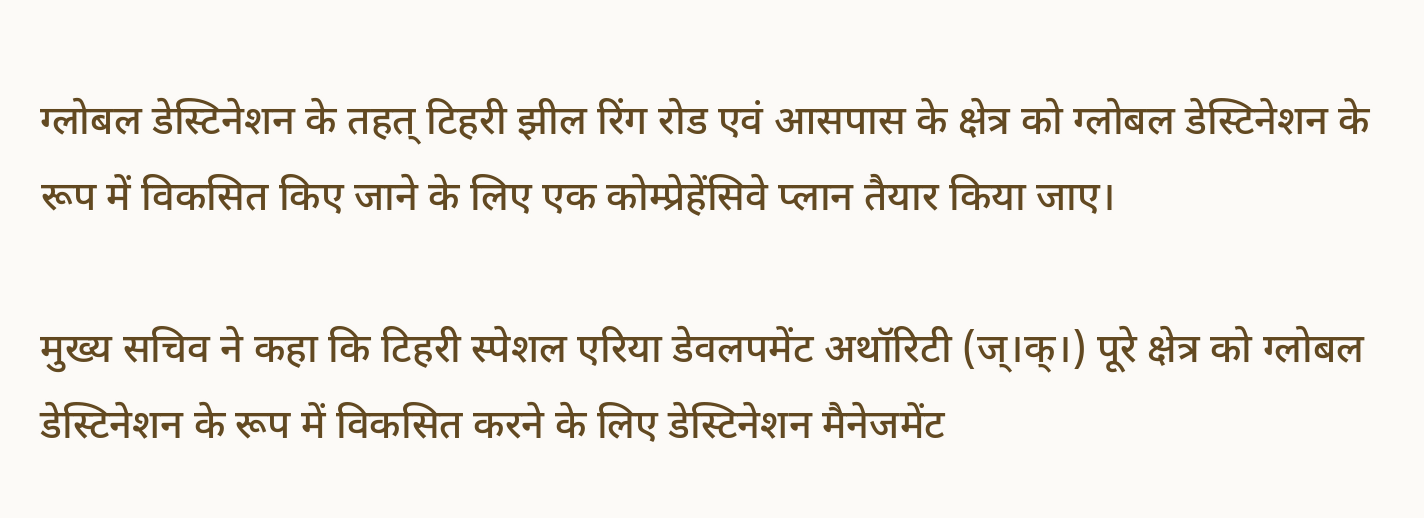ग्लोबल डेस्टिनेशन के तहत् टिहरी झील रिंग रोड एवं आसपास के क्षेत्र को ग्लोबल डेस्टिनेशन के रूप में विकसित किए जाने के लिए एक कोम्प्रेहेंसिवे प्लान तैयार किया जाए।

मुख्य सचिव ने कहा कि टिहरी स्पेशल एरिया डेवलपमेंट अथॉरिटी (ज्।क्।) पूरे क्षेत्र को ग्लोबल डेस्टिनेशन के रूप में विकसित करने के लिए डेस्टिनेशन मैनेजमेंट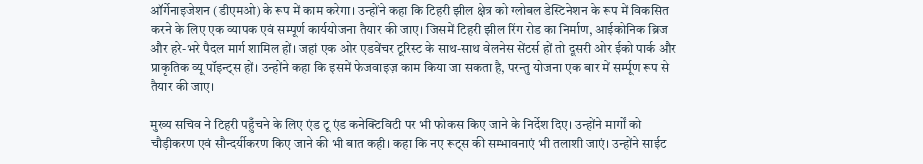ऑर्गेनाइजेशन (डीएमओ) के रूप में काम करेगा। उन्होंने कहा कि टिहरी झील क्षेत्र को ग्लोबल डेस्टिनेशन के रूप में विकसित करने के लिए एक व्यापक एवं सम्पूर्ण कार्ययोजना तैयार की जाए। जिसमें टिहरी झील रिंग रोड का निर्माण, आईकोनिक ब्रिज और हरे-भरे पैदल मार्ग शामिल हों। जहां एक ओर एडवेंचर टूरिस्ट के साथ-साथ वेलनेस सेंटर्स हों तो दूसरी ओर ईको पार्क और प्राकृतिक व्यू पॉइन्ट्स हों। उन्होंने कहा कि इसमें फेजवाइज़ काम किया जा सकता है, परन्तु योजना एक बार में सर्म्पूण रूप से तैयार की जाए।

मुख्य सचिव ने टिहरी पहुँचने के लिए एंड टू एंड कनेक्टिविटी पर भी फोकस किए जाने के निर्देश दिए। उन्होंने मार्गों को चौड़ीकरण एवं सौन्दर्यीकरण किए जाने की भी बात कही। कहा कि नए रूट्स की सम्भावनाएं भी तलाशी जाएं। उन्होंने साईट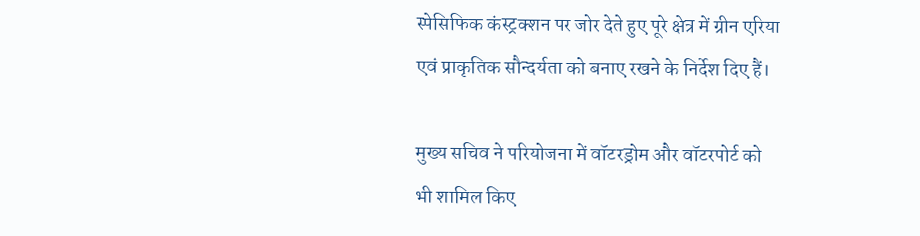स्पेसिफिक कंस्ट्रक्शन पर जोर देते हुए पूरे क्षेत्र में ग्रीन एरिया एवं प्राकृतिक सौन्दर्यता को बनाए रखने के निर्देश दिए हैं।

मुख्य सचिव ने परियोजना में वॉटरड्रोम और वॉटरपोर्ट को भी शामिल किए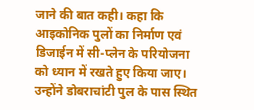जाने की बात कही। कहा कि आइकोनिक पुलों का निर्माण एवं डिजाईन में सी-प्लेन के परियोजना को ध्यान में रखते हुए किया जाए। उन्होंने डोबराचांटी पुल के पास स्थित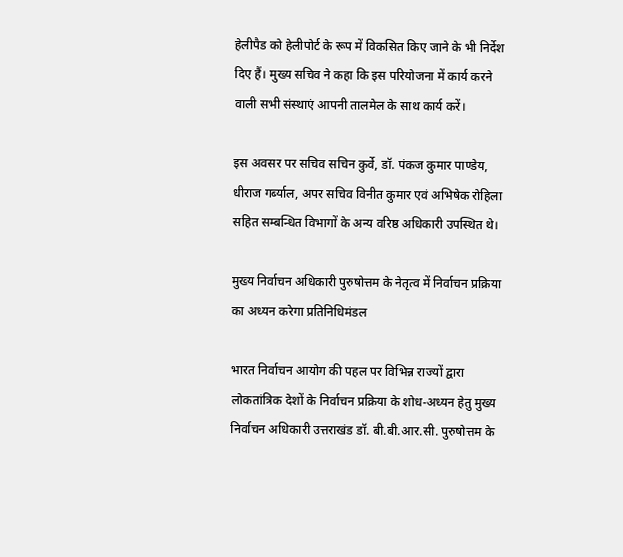हेलीपैड को हेलीपोर्ट के रूप में विकसित किए जाने के भी निर्देश दिए हैं। मुख्य सचिव ने कहा कि इस परियोजना में कार्य करने वाली सभी संस्थाएं आपनी तालमेल के साथ कार्य करें।

इस अवसर पर सचिव सचिन कुर्वे, डॉ. पंकज कुमार पाण्डेय, धीराज गर्ब्याल, अपर सचिव विनीत कुमार एवं अभिषेक रोहिला सहित सम्बन्धित विभागों के अन्य वरिष्ठ अधिकारी उपस्थित थे।

मुख्य निर्वाचन अधिकारी पुरुषोत्तम के नेतृत्व में निर्वाचन प्रक्रिया का अध्यन करेगा प्रतिनिधिमंडल

भारत निर्वाचन आयोग की पहल पर विभिन्न राज्यों द्वारा लोकतांत्रिक देशों के निर्वाचन प्रक्रिया के शोध-अध्यन हेतु मुख्य निर्वाचन अधिकारी उत्तराखंड डॉ. बी.बी.आर.सी. पुरुषोत्तम के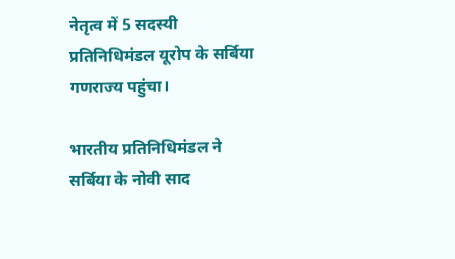नेतृत्व में 5 सदस्यी प्रतिनिधिमंडल यूरोप के सर्बिया गणराज्य पहुंचा।

भारतीय प्रतिनिधिमंडल ने सर्बिया के नोवी साद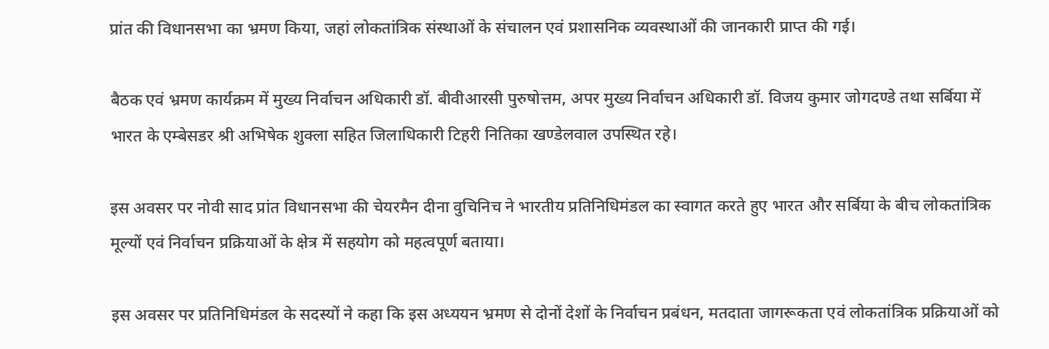प्रांत की विधानसभा का भ्रमण किया, जहां लोकतांत्रिक संस्थाओं के संचालन एवं प्रशासनिक व्यवस्थाओं की जानकारी प्राप्त की गई।

बैठक एवं भ्रमण कार्यक्रम में मुख्य निर्वाचन अधिकारी डॉ. बीवीआरसी पुरुषोत्तम, अपर मुख्य निर्वाचन अधिकारी डॉ. विजय कुमार जोगदण्डे तथा सर्बिया में भारत के एम्बेसडर श्री अभिषेक शुक्ला सहित जिलाधिकारी टिहरी नितिका खण्डेलवाल उपस्थित रहे।

इस अवसर पर नोवी साद प्रांत विधानसभा की चेयरमैन दीना वुचिनिच ने भारतीय प्रतिनिधिमंडल का स्वागत करते हुए भारत और सर्बिया के बीच लोकतांत्रिक मूल्यों एवं निर्वाचन प्रक्रियाओं के क्षेत्र में सहयोग को महत्वपूर्ण बताया।

इस अवसर पर प्रतिनिधिमंडल के सदस्यों ने कहा कि इस अध्ययन भ्रमण से दोनों देशों के निर्वाचन प्रबंधन, मतदाता जागरूकता एवं लोकतांत्रिक प्रक्रियाओं को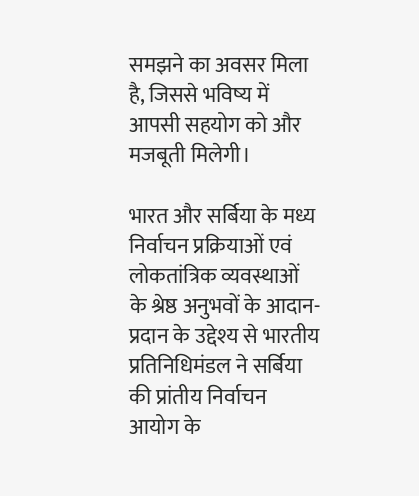समझने का अवसर मिला है, जिससे भविष्य में आपसी सहयोग को और मजबूती मिलेगी।

भारत और सर्बिया के मध्य निर्वाचन प्रक्रियाओं एवं लोकतांत्रिक व्यवस्थाओं के श्रेष्ठ अनुभवों के आदान-प्रदान के उद्देश्य से भारतीय प्रतिनिधिमंडल ने सर्बिया की प्रांतीय निर्वाचन आयोग के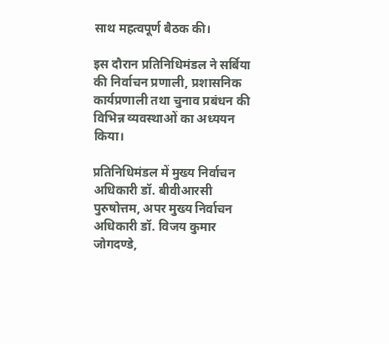साथ महत्वपूर्ण बैठक की।

इस दौरान प्रतिनिधिमंडल ने सर्बिया की निर्वाचन प्रणाली, प्रशासनिक कार्यप्रणाली तथा चुनाव प्रबंधन की विभिन्न व्यवस्थाओं का अध्ययन किया।

प्रतिनिधिमंडल में मुख्य निर्वाचन अधिकारी डॉ. बीवीआरसी पुरुषोत्तम, अपर मुख्य निर्वाचन अधिकारी डॉ. विजय कुमार जोगदण्डे,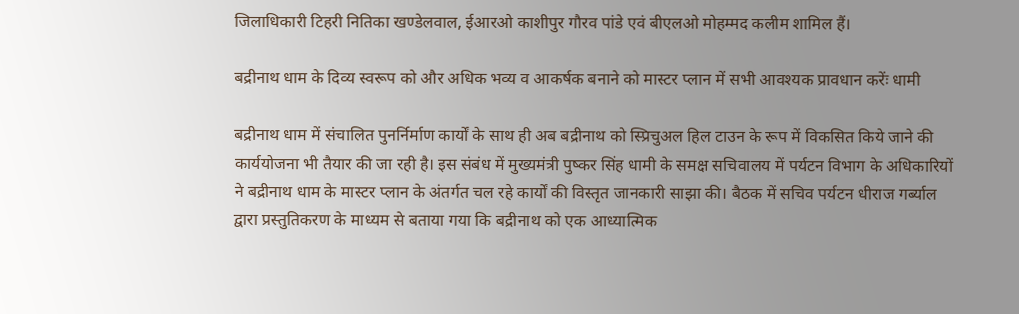जिलाधिकारी टिहरी नितिका खण्डेलवाल, ईआरओ काशीपुर गौरव पांडे एवं बीएलओ मोहम्मद कलीम शामिल हैं।

बद्रीनाथ धाम के दिव्य स्वरूप को और अधिक भव्य व आकर्षक बनाने को मास्टर प्लान में सभी आवश्यक प्रावधान करेंः धामी

बद्रीनाथ धाम में संचालित पुनर्निर्माण कार्यों के साथ ही अब बद्रीनाथ को स्प्रिचुअल हिल टाउन के रूप में विकसित किये जाने की कार्ययोजना भी तैयार की जा रही है। इस संबंध में मुख्यमंत्री पुष्कर सिंह धामी के समक्ष सचिवालय में पर्यटन विभाग के अधिकारियों ने बद्रीनाथ धाम के मास्टर प्लान के अंतर्गत चल रहे कार्यों की विस्तृत जानकारी साझा की। बैठक में सचिव पर्यटन धीराज गर्ब्याल द्वारा प्रस्तुतिकरण के माध्यम से बताया गया कि बद्रीनाथ को एक आध्यात्मिक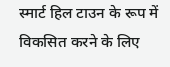स्मार्ट हिल टाउन के रूप में विकसित करने के लिए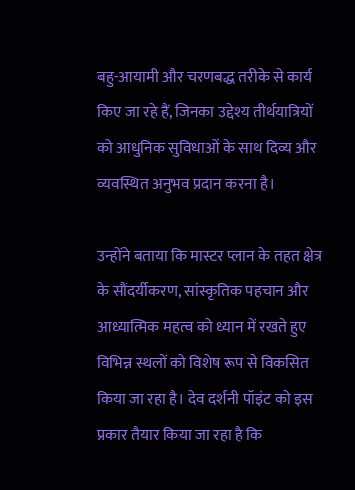बहु-आयामी और चरणबद्ध तरीके से कार्य किए जा रहे हैं, जिनका उद्देश्य तीर्थयात्रियों को आधुनिक सुविधाओं के साथ दिव्य और व्यवस्थित अनुभव प्रदान करना है।

उन्होंने बताया कि मास्टर प्लान के तहत क्षेत्र के सौंदर्यीकरण, सांस्कृतिक पहचान और आध्यात्मिक महत्व को ध्यान में रखते हुए विभिन्न स्थलों को विशेष रूप से विकसित किया जा रहा है। देव दर्शनी पॉइंट को इस प्रकार तैयार किया जा रहा है कि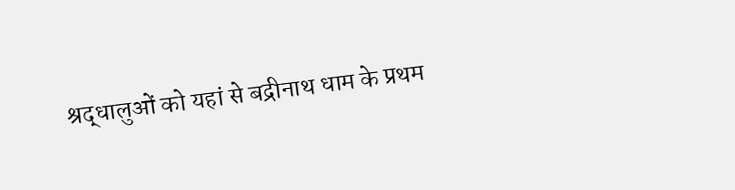श्रद्धालुओं को यहां से बद्रीनाथ धाम के प्रथम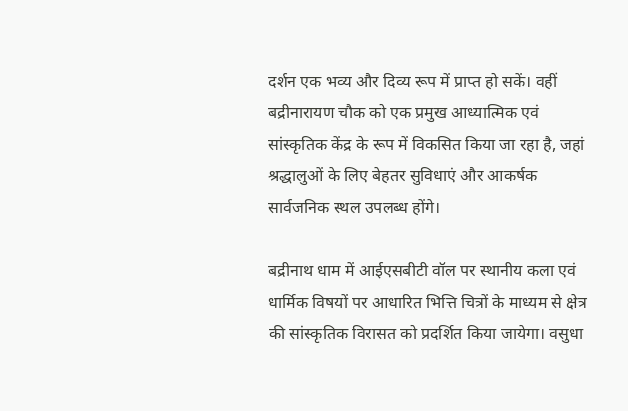दर्शन एक भव्य और दिव्य रूप में प्राप्त हो सकें। वहीं बद्रीनारायण चौक को एक प्रमुख आध्यात्मिक एवं सांस्कृतिक केंद्र के रूप में विकसित किया जा रहा है, जहां श्रद्धालुओं के लिए बेहतर सुविधाएं और आकर्षक सार्वजनिक स्थल उपलब्ध होंगे।

बद्रीनाथ धाम में आईएसबीटी वॉल पर स्थानीय कला एवं धार्मिक विषयों पर आधारित भित्ति चित्रों के माध्यम से क्षेत्र की सांस्कृतिक विरासत को प्रदर्शित किया जायेगा। वसुधा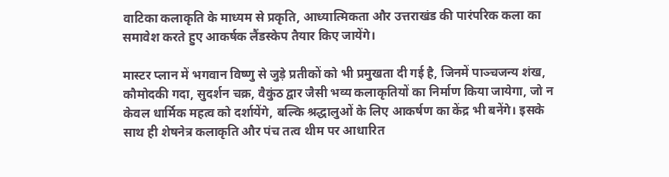वाटिका कलाकृति के माध्यम से प्रकृति, आध्यात्मिकता और उत्तराखंड की पारंपरिक कला का समावेश करते हुए आकर्षक लैंडस्केप तैयार किए जायेंगे।

मास्टर प्लान में भगवान विष्णु से जुड़े प्रतीकों को भी प्रमुखता दी गई है, जिनमें पाञ्चजन्य शंख, कौमोदकी गदा, सुदर्शन चक्र, वैकुंठ द्वार जैसी भव्य कलाकृतियों का निर्माण किया जायेगा, जो न केवल धार्मिक महत्व को दर्शायेंगे, बल्कि श्रद्धालुओं के लिए आकर्षण का केंद्र भी बनेंगे। इसके साथ ही शेषनेत्र कलाकृति और पंच तत्व थीम पर आधारित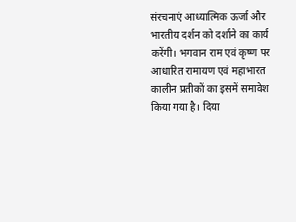संरचनाएं आध्यात्मिक ऊर्जा और भारतीय दर्शन को दर्शाने का कार्य करेंगी। भगवान राम एवं कृष्ण पर आधारित रामायण एवं महाभारत कालीन प्रतीकों का इसमें समावेश किया गया है। दिया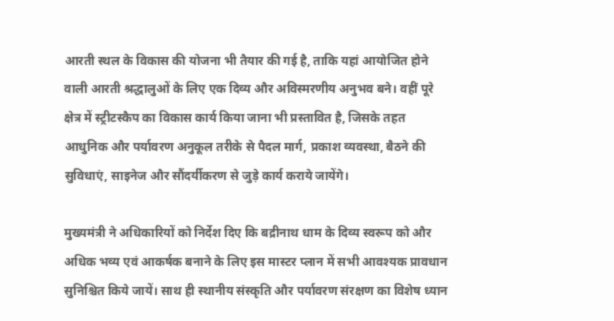आरती स्थल के विकास की योजना भी तैयार की गई है, ताकि यहां आयोजित होने वाली आरती श्रद्धालुओं के लिए एक दिव्य और अविस्मरणीय अनुभव बने। वहीं पूरे क्षेत्र में स्ट्रीटस्कैप का विकास कार्य किया जाना भी प्रस्तावित है, जिसके तहत आधुनिक और पर्यावरण अनुकूल तरीके से पैदल मार्ग, प्रकाश व्यवस्था, बैठने की सुविधाएं, साइनेज और सौंदर्यीकरण से जुड़े कार्य कराये जायेंगे।

मुख्यमंत्री ने अधिकारियों को निर्देश दिए कि बद्रीनाथ धाम के दिव्य स्वरूप को और अधिक भव्य एवं आकर्षक बनाने के लिए इस मास्टर प्लान में सभी आवश्यक प्रावधान सुनिश्चित किये जायें। साथ ही स्थानीय संस्कृति और पर्यावरण संरक्षण का विशेष ध्यान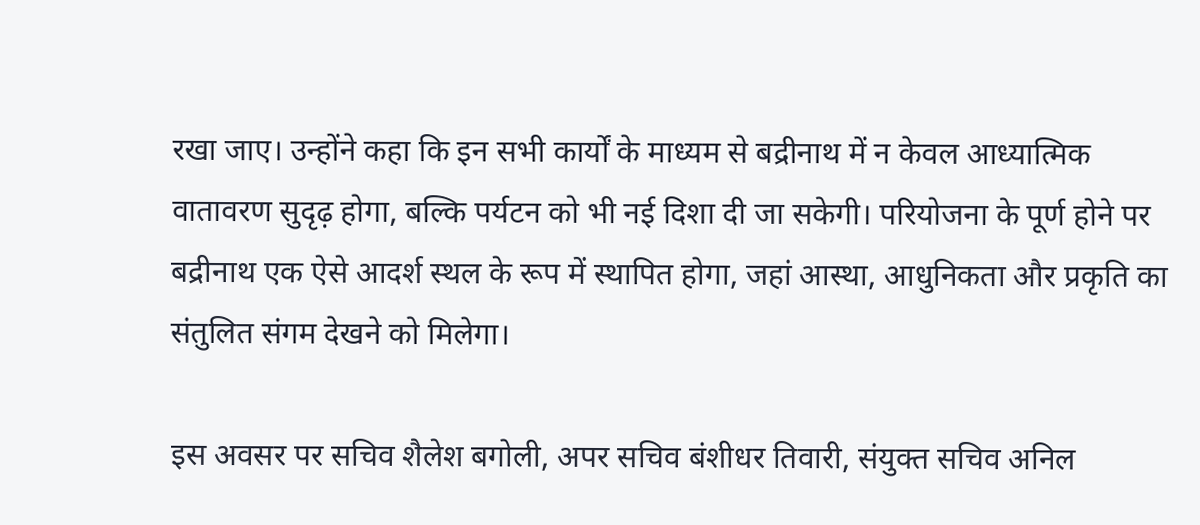रखा जाए। उन्होंने कहा कि इन सभी कार्यों के माध्यम से बद्रीनाथ में न केवल आध्यात्मिक वातावरण सुदृढ़ होगा, बल्कि पर्यटन को भी नई दिशा दी जा सकेगी। परियोजना के पूर्ण होने पर बद्रीनाथ एक ऐसे आदर्श स्थल के रूप में स्थापित होगा, जहां आस्था, आधुनिकता और प्रकृति का संतुलित संगम देखने को मिलेगा।

इस अवसर पर सचिव शैलेश बगोली, अपर सचिव बंशीधर तिवारी, संयुक्त सचिव अनिल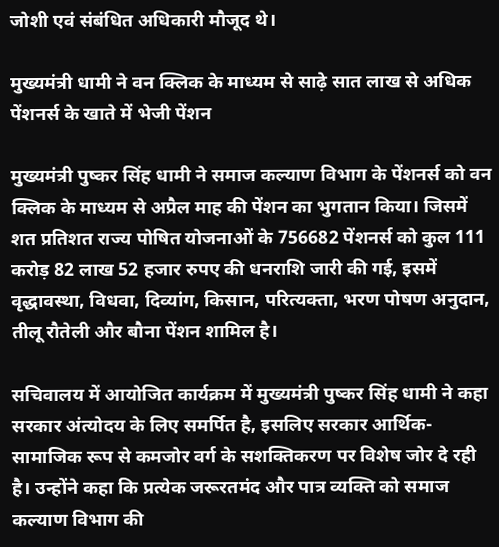जोशी एवं संबंधित अधिकारी मौजूद थे।

मुख्यमंत्री धामी ने वन क्लिक के माध्यम से साढ़े सात लाख से अधिक पेंशनर्स के खाते में भेजी पेंशन

मुख्यमंत्री पुष्कर सिंह धामी ने समाज कल्याण विभाग के पेंशनर्स को वन क्लिक के माध्यम से अप्रैल माह की पेंशन का भुगतान किया। जिसमें शत प्रतिशत राज्य पोषित योजनाओं के 756682 पेंशनर्स को कुल 111 करोड़ 82 लाख 52 हजार रुपए की धनराशि जारी की गई, इसमें वृद्धावस्था, विधवा, दिव्यांग, किसान, परित्यक्ता, भरण पोषण अनुदान, तीलू रौतेली और बौना पेंशन शामिल है।

सचिवालय में आयोजित कार्यक्रम में मुख्यमंत्री पुष्कर सिंह धामी ने कहा सरकार अंत्योदय के लिए समर्पित है, इसलिए सरकार आर्थिक- सामाजिक रूप से कमजोर वर्ग के सशक्तिकरण पर विशेष जोर दे रही है। उन्होंने कहा कि प्रत्येक जरूरतमंद और पात्र व्यक्ति को समाज कल्याण विभाग की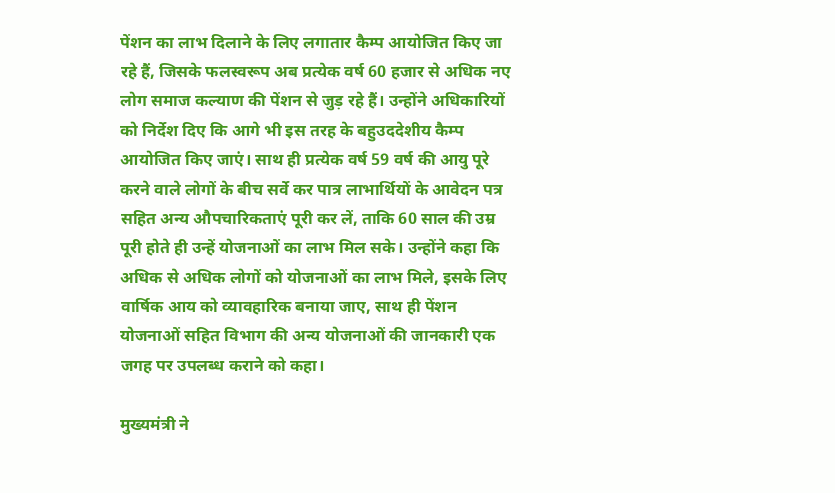पेंशन का लाभ दिलाने के लिए लगातार कैम्प आयोजित किए जा रहे हैं, जिसके फलस्वरूप अब प्रत्येक वर्ष 60 हजार से अधिक नए लोग समाज कल्याण की पेंशन से जुड़ रहे हैं। उन्होंने अधिकारियों को निर्देश दिए कि आगे भी इस तरह के बहुउददेशीय कैम्प आयोजित किए जाएं। साथ ही प्रत्येक वर्ष 59 वर्ष की आयु पूरे करने वाले लोगों के बीच सर्वे कर पात्र लाभार्थियों के आवेदन पत्र सहित अन्य औपचारिकताएं पूरी कर लें, ताकि 60 साल की उम्र पूरी होते ही उन्हें योजनाओं का लाभ मिल सके। उन्होंने कहा कि अधिक से अधिक लोगों को योजनाओं का लाभ मिले, इसके लिए वार्षिक आय को व्यावहारिक बनाया जाए, साथ ही पेंशन योजनाओं सहित विभाग की अन्य योजनाओं की जानकारी एक जगह पर उपलब्ध कराने को कहा।

मुख्यमंत्री ने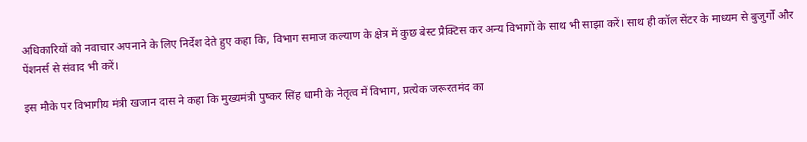अधिकारियों को नवाचार अपनाने के लिए निर्देश देते हुए कहा कि, विभाग समाज कल्याण के क्षेत्र में कुछ बेस्ट प्रैक्टिस कर अन्य विभागों के साथ भी साझा करें। साथ ही कॉल सेंटर के माध्यम से बुजुर्गों और पेंशनर्स से संवाद भी करें।

इस मौके पर विभागीय मंत्री खजान दास ने कहा कि मुख्यमंत्री पुष्कर सिंह धामी के नेतृत्व में विभाग, प्रत्येक जरूरतमंद का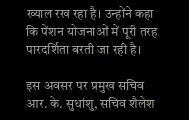ख्याल रख रहा है। उन्होंने कहा कि पेंशन योजनाओं में पूरी तरह पारदर्शिता बरती जा रही है।

इस अवसर पर प्रमुख सचिव आर. के. सुधांशु, सचिव शैलेश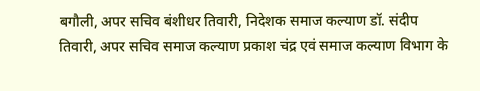बगौली, अपर सचिव बंशीधर तिवारी, निदेशक समाज कल्याण डॉ. संदीप तिवारी, अपर सचिव समाज कल्याण प्रकाश चंद्र एवं समाज कल्याण विभाग के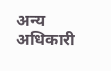अन्य अधिकारी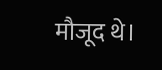मौजूद थे।